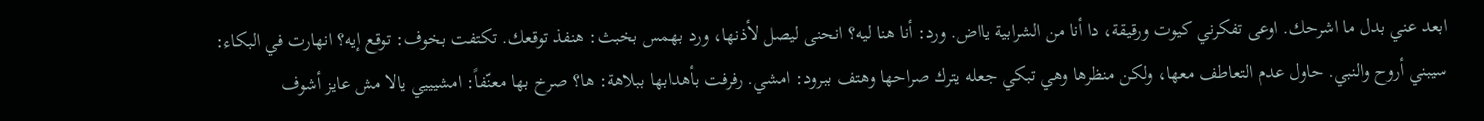ابعد عني بدل ما اشرحك. اوعى تفكرني كيوت ورقيقة، دا أنا من الشرابية يااض. ورد: أنا هنا ليه؟ انحنى ليصل لأذنها، ورد بهمس بخبث: هنفذ توقعك. تكتفت بخوف: توقع إيه؟ انهارت في البكاء: سيبني أروح والنبي. حاول عدم التعاطف معها، ولكن منظرها وهي تبكي جعله يترك صراحها وهتف ببرود: امشي. رفرفت بأهدابها ببلاهة: ها؟ صرخ بها معنّفاً: امشيييي يالا مش عايز أشوف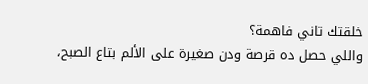خلقتك تاني فاهمة؟
واللي حصل ده قرصة ودن صغيرة على الألم بتاع الصبح،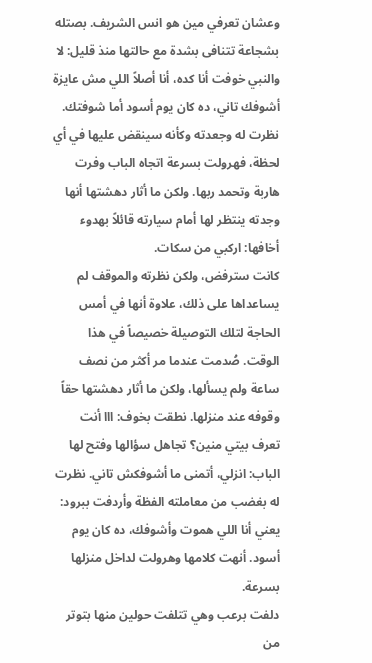وعشان تعرفي مين هو انس الشريف. بصتله بشجاعة تتنافى بشدة مع حالتها منذ قليل: لا والنبي خوفت أنا كده، أنا أصلاً اللي مش عايزة أشوفك تاني، ده كان يوم أسود أما شوفتك. نظرت له وجعدته وكأنه سينقض عليها في أي لحظة، فهرولت بسرعة اتجاه الباب وفرت هاربة وتحمد ربها. ولكن ما أثار دهشتها أنها وجدته ينتظر لها أمام سيارته قائلاً بهدوء أخافها: اركبي من سكات.
كانت سترفض، ولكن نظرته والموقف لم يساعداها على ذلك، علاوة أنها في أمس الحاجة لتلك التوصيلة خصيصاً في هذا الوقت. صُدمت عندما مر أكثر من نصف ساعة ولم يسألها، ولكن ما أثار دهشتها حقاً وقوفه عند منزلها. نطقت بخوف: ااا أنت تعرف بيتي منين؟ تجاهل سؤالها وفتح لها الباب: انزلي، أتمنى ما أشوفكش تاني. نظرت له بغضب من معاملته الفظة وأردفت ببرود: يعني أنا اللي هموت وأشوفك، ده كان يوم أسود. أنهت كلامها وهرولت لداخل منزلها بسرعة.
دلفت برعب وهي تتلفت حولين منها بتوتر من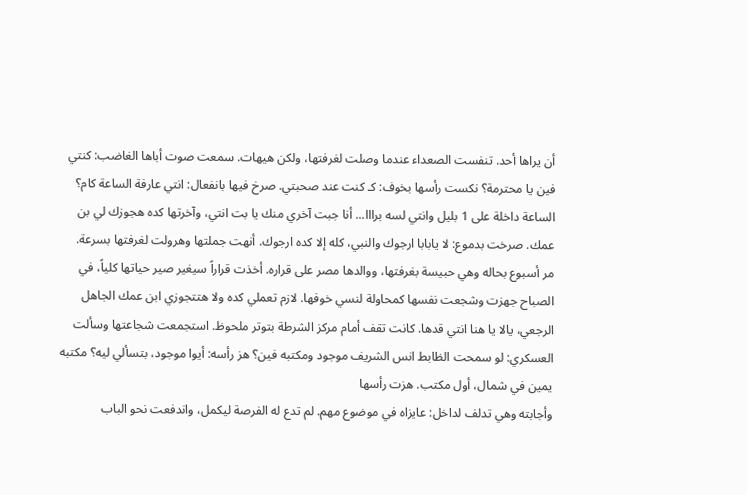أن يراها أحد. تنفست الصعداء عندما وصلت لغرفتها، ولكن هيهات. سمعت صوت أباها الغاضب: كنتي فين يا محترمة؟ نكست رأسها بخوف: كـ كنت عند صحبتي. صرخ فيها بانفعال: انتي عارفة الساعة كام؟ الساعة داخلة على 1 بليل وانتي لسه برااا... أنا جبت آخري منك يا بت انتي، وآخرتها كده هجوزك لي بن عمك. صرخت بدموع: لا يابابا ارجوك والنبي، كله إلا كده ارجوك. أنهت جملتها وهرولت لغرفتها بسرعة.
مر أسبوع بحاله وهي حبيسة بغرفتها، ووالدها مصر على قراره. أخذت قراراً سيغير صير حياتها كلياً، في الصباح جهزت وشجعت نفسها كمحاولة لنسي خوفها. لازم تعملي كده ولا هتتجوزي ابن عمك الجاهل الرجعي، يالا يا هنا انتي قدها. كانت تقف أمام مركز الشرطة بتوتر ملحوظ. استجمعت شجاعتها وسألت العسكري: لو سمحت الظابط انس الشريف موجود ومكتبه فين؟ هز رأسه: أيوا موجود، بتسألي ليه؟ مكتبه يمين في شمال، أول مكتب. هزت رأسها
وأجابته وهي تدلف لداخل: عايزاه في موضوع مهم. لم تدع له الفرصة ليكمل، واندفعت نحو الباب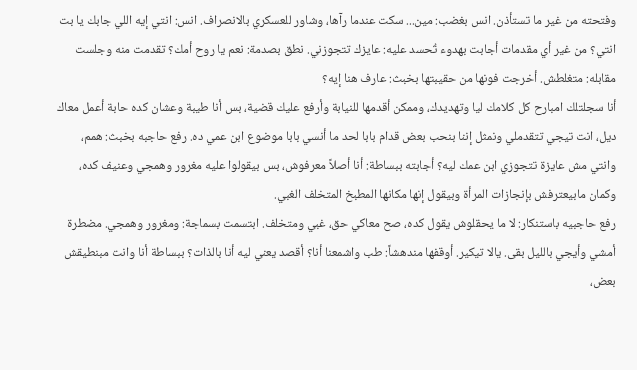وفتحته من غير ما تستأذن. انس بغضب: مين... سكت عندما رآها، وشاور للعسكري بالانصراف. انس: انتي إيه اللي جابك يا بت انتي؟ من غير أي مقدمات أجابت بهدوء تُحسد عليه: عايزك تتجوزني. نطق بصدمة: نعم يا روح أمك؟ تقدمت منه وجلست مقابله: متغلطش. أخرجت فونها من حقيبتها بخبث: عارف هنا إيه؟
أنا سجلتلك امبارح كل كلامك ليا وتهديدك، وممكن أقدمها للنيابة وأرفع عليك قضية، بس أنا طيبة وعشان كده حابة أعمل معاك ديل، انت تيجي تتقدملي ونمثل إننا بنحب بعض قدام بابا لحد ما أنسي بابا موضوع ابن عمي ده. رفع حاجبه بخبث: همم، وانتي مش عايزة تتجوزي ابن عمك ليه؟ أجابته ببساطة: أنا أصلاً معرفوش، بس بيقولوا عليه مغرور وهمجي وعنيف كده، وكمان مابيعترفش بإنجازات المرأة وبيقول إنها مكانها المطبخ المتخلف الغبي.
رفع حاجبيه باستنكار: لا ما يحقلوش يقول كده، صح معاكي حق، غبي ومتخلف. ابتسمت بسماجة: ومغرور وهمجي. مضطرة أمشي وأيجي بالليل بقى. يالا تيكير. أوقفها مندهشاً: طب واشمعنا أنا؟ أقصد يعني ليه أنا بالذات؟ ببساطة أنا وانت مبنطيقش بعض،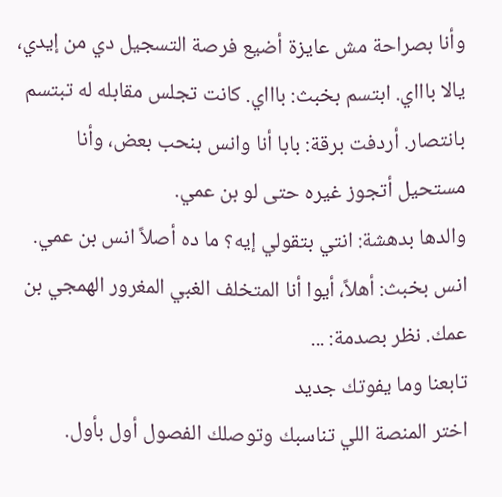وأنا بصراحة مش عايزة أضيع فرصة التسجيل دي من إيدي، يالا باااي. ابتسم بخبث: باااي. كانت تجلس مقابله له تبتسم بانتصار. أردفت برقة: بابا أنا وانس بنحب بعض، وأنا مستحيل أتجوز غيره حتى لو بن عمي.
والدها بدهشة: انتي بتقولي إيه؟ ما ده أصلاً انس بن عمي. انس بخبث: أهلاً، أيوا أنا المتخلف الغبي المغرور الهمجي بن عمك. نظر بصدمة: ...
تابعنا وما يفوتك جديد
اختر المنصة اللي تناسبك وتوصلك الفصول أول بأول.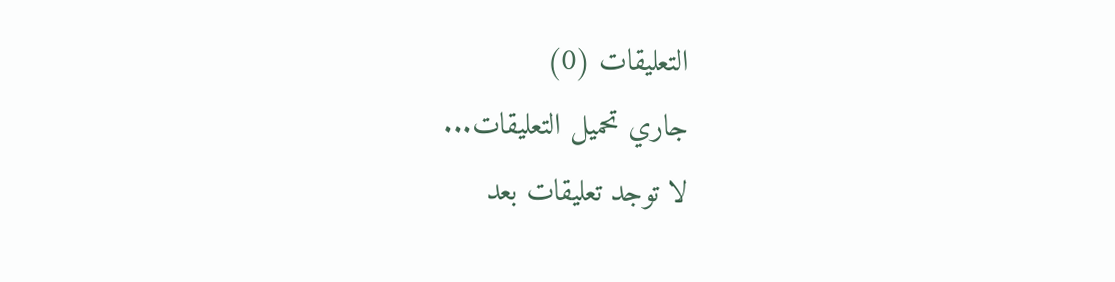التعليقات (0)
جاري تحميل التعليقات...
لا توجد تعليقات بعد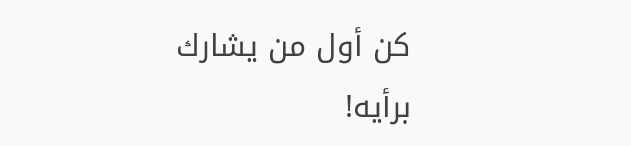كن أول من يشارك برأيه!